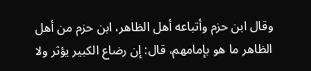وقال ابن حزم وأتباعه أهل الظاهر، ابن حزم من أهل الظاهر ما هو بإمامهم، قال: إن رضاع الكبير يؤثر ولا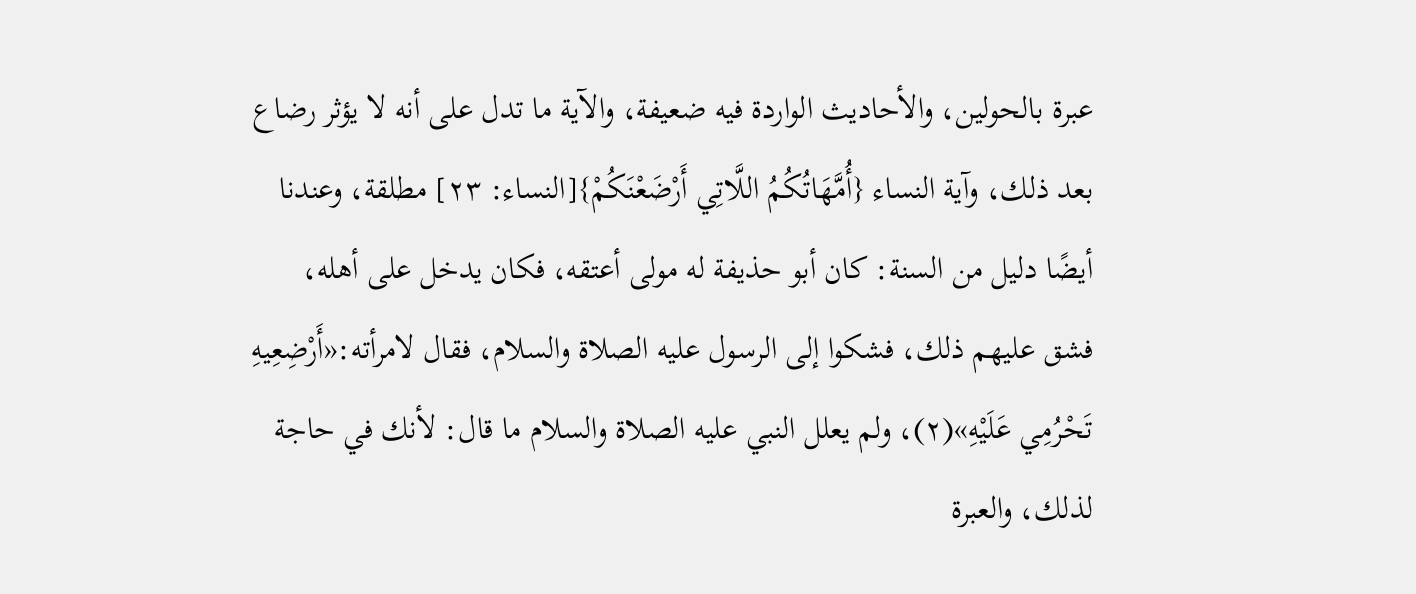عبرة بالحولين، والأحاديث الواردة فيه ضعيفة، والآية ما تدل على أنه لا يؤثر رضاع بعد ذلك، وآية النساء {أُمَّهَاتُكُمُ اللَّاتِي أَرْضَعْنَكُمْ}[النساء: ٢٣] مطلقة، وعندنا أيضًا دليل من السنة: كان أبو حذيفة له مولى أعتقه، فكان يدخل على أهله، فشق عليهم ذلك، فشكوا إلى الرسول عليه الصلاة والسلام، فقال لامرأته:«أَرْضِعِيهِ تَحْرُمِي عَلَيْهِ»(٢)، ولم يعلل النبي عليه الصلاة والسلام ما قال: لأنك في حاجة لذلك، والعبرة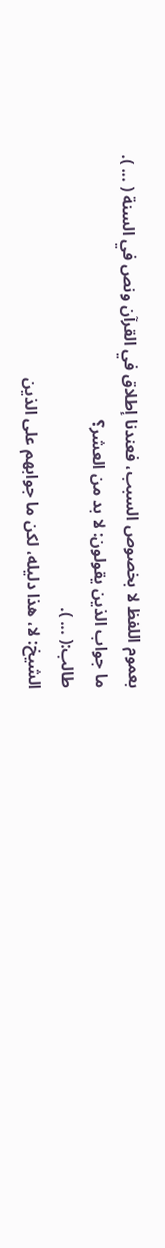بعموم اللفظ لا بخصوص السبب، فعندنا إطلاق في القرآن ونص في السنة ( ... ).
ما جواب الذين يقولون: لا بد من العشر؟
طالب:( ... ).
الشيخ: لا، هذا دليله، لكن ما جوابهم على الذين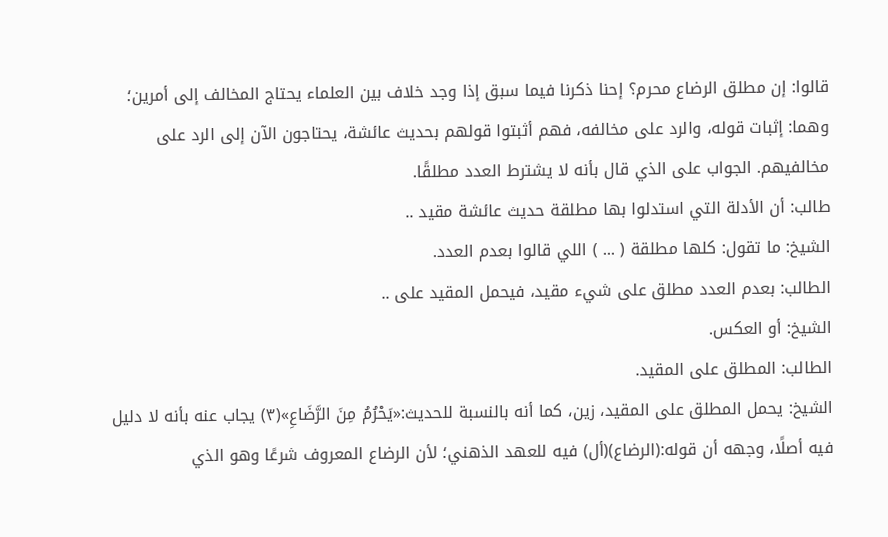قالوا: إن مطلق الرضاع محرم؟ إحنا ذكرنا فيما سبق إذا وجد خلاف بين العلماء يحتاج المخالف إلى أمرين؛ وهما: إثبات قوله، والرد على مخالفه، فهم أثبتوا قولهم بحديث عائشة، يحتاجون الآن إلى الرد على مخالفيهم. الجواب على الذي قال بأنه لا يشترط العدد مطلقًا.
طالب: أن الأدلة التي استدلوا بها مطلقة حديث عائشة مقيد ..
الشيخ: ما تقول: كلها مطلقة ( ... ) اللي قالوا بعدم العدد.
الطالب: بعدم العدد مطلق على شيء مقيد، فيحمل المقيد على ..
الشيخ: أو العكس.
الطالب: المطلق على المقيد.
الشيخ: يحمل المطلق على المقيد، زين، كما أنه بالنسبة للحديث:«يَحْرُمُ مِنَ الرَّضَاعِ»(٣) يجاب عنه بأنه لا دليل فيه أصلًا، وجهه أن قوله:(الرضاع)(أل) فيه للعهد الذهني؛ لأن الرضاع المعروف شرعًا وهو الذي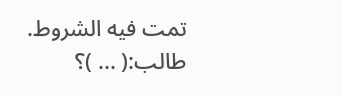تمت فيه الشروط.
طالب:( ... )؟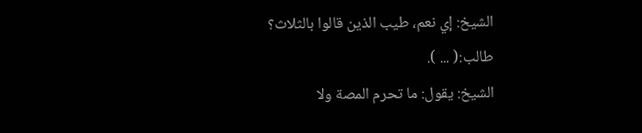الشيخ: إي نعم، طيب الذين قالوا بالثلاث؟
طالب:( ... ).
الشيخ: يقول: ما تحرم المصة ولا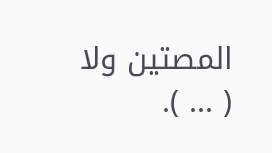المصتين ولا ( ... ).